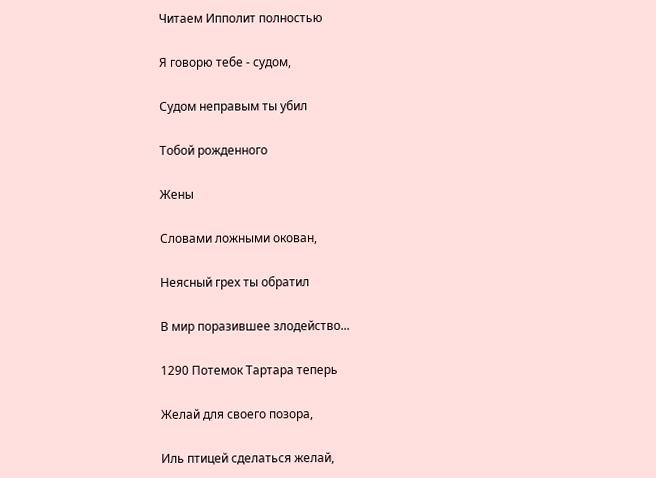Читаем Ипполит полностью

Я говорю тебе - судом,

Судом неправым ты убил

Тобой рожденного

Жены

Словами ложными окован,

Неясный грех ты обратил

В мир поразившее злодейство...

1290 Потемок Тартара теперь

Желай для своего позора,

Иль птицей сделаться желай,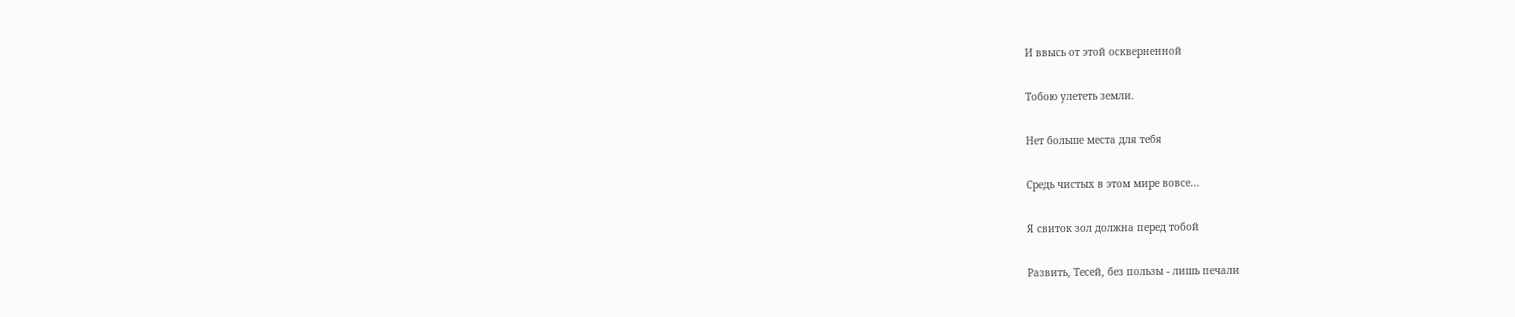И ввысь от этой оскверненной

Тобою улететь земли.

Нет больше места для тебя

Средь чистых в этом мире вовсе...

Я свиток зол должна перед тобой

Развить, Тесей, без пользы - лишь печали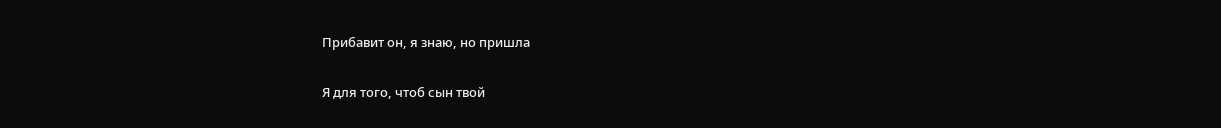Прибавит он, я знаю, но пришла

Я для того, чтоб сын твой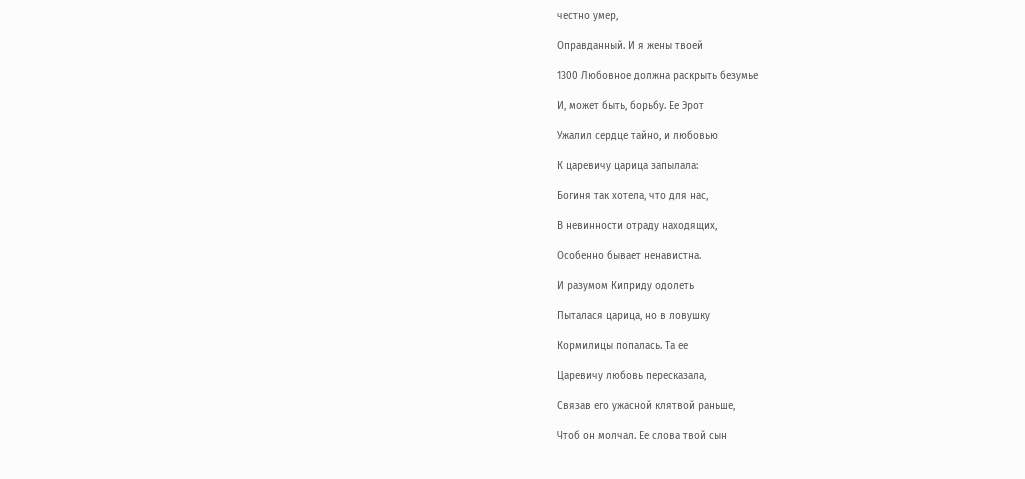честно умер,

Оправданный. И я жены твоей

1300 Любовное должна раскрыть безумье

И, может быть, борьбу. Ее Эрот

Ужалил сердце тайно, и любовью

К царевичу царица запылала:

Богиня так хотела, что для нас,

В невинности отраду находящих,

Особенно бывает ненавистна.

И разумом Киприду одолеть

Пыталася царица, но в ловушку

Кормилицы попалась. Та ее

Царевичу любовь пересказала,

Связав его ужасной клятвой раньше,

Чтоб он молчал. Ее слова твой сын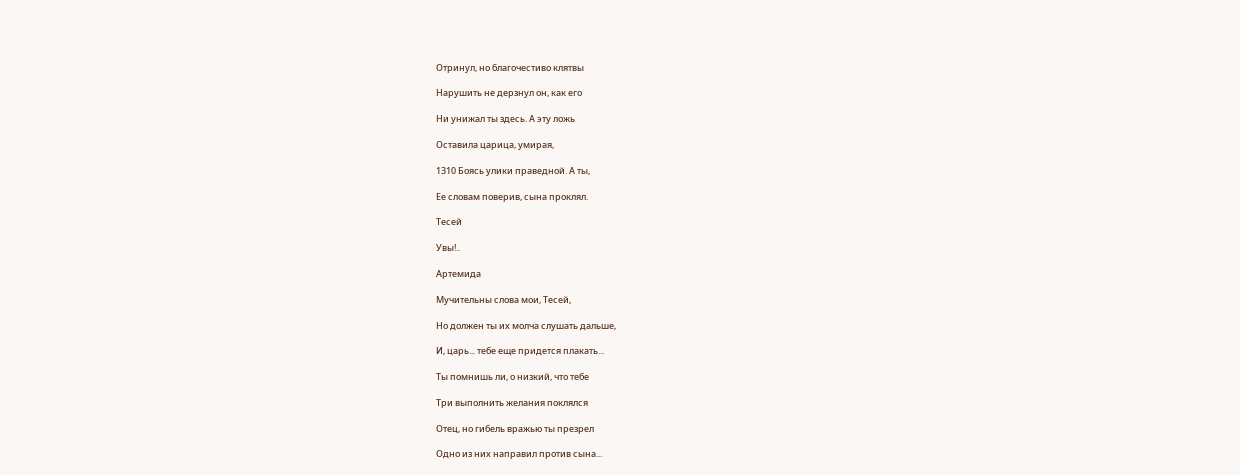Отринул, но благочестиво клятвы

Нарушить не дерзнул он, как его

Ни унижал ты здесь. А эту ложь

Оставила царица, умирая,

1310 Боясь улики праведной. А ты,

Ее словам поверив, сына проклял.

Тесей

Увы!..

Артемида

Мучительны слова мои, Тесей,

Но должен ты их молча слушать дальше,

И, царь... тебе еще придется плакать...

Ты помнишь ли, о низкий, что тебе

Три выполнить желания поклялся

Отец, но гибель вражью ты презрел

Одно из них направил против сына...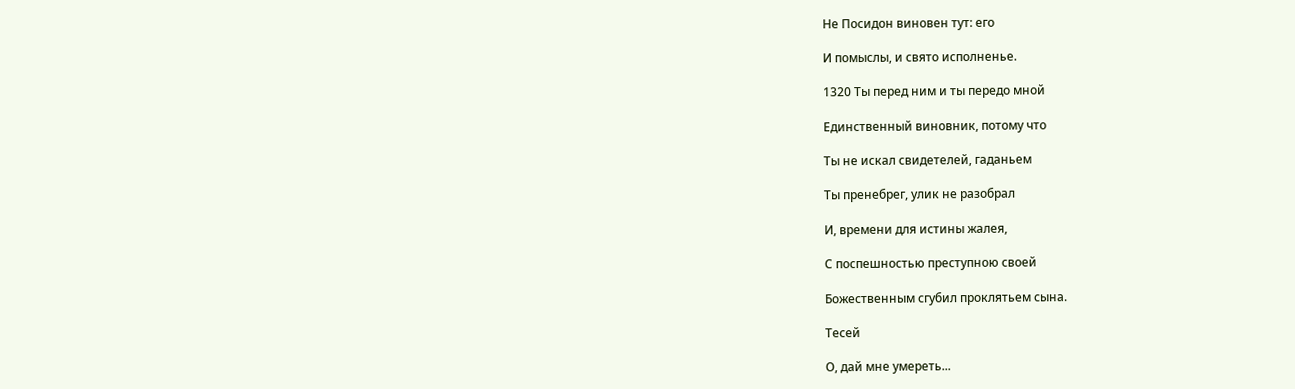Не Посидон виновен тут: его

И помыслы, и свято исполненье.

1320 Ты перед ним и ты передо мной

Единственный виновник, потому что

Ты не искал свидетелей, гаданьем

Ты пренебрег, улик не разобрал

И, времени для истины жалея,

С поспешностью преступною своей

Божественным сгубил проклятьем сына.

Тесей

О, дай мне умереть...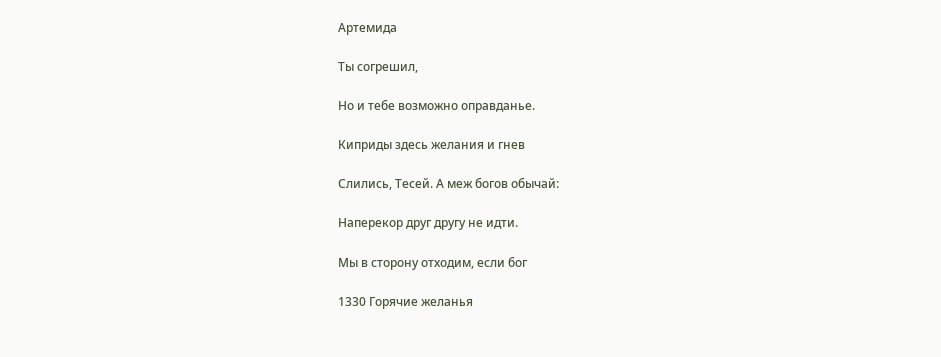Артемида

Ты согрешил,

Но и тебе возможно оправданье.

Киприды здесь желания и гнев

Слились, Тесей. А меж богов обычай:

Наперекор друг другу не идти.

Мы в сторону отходим, если бог

1330 Горячие желанья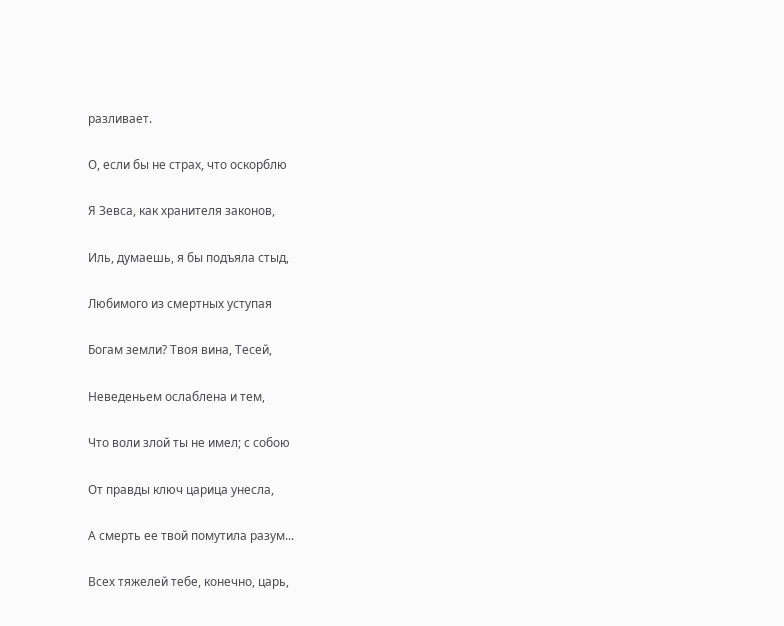разливает.

О, если бы не страх, что оскорблю

Я Зевса, как хранителя законов,

Иль, думаешь, я бы подъяла стыд,

Любимого из смертных уступая

Богам земли? Твоя вина, Тесей,

Неведеньем ослаблена и тем,

Что воли злой ты не имел; с собою

От правды ключ царица унесла,

А смерть ее твой помутила разум...

Всех тяжелей тебе, конечно, царь,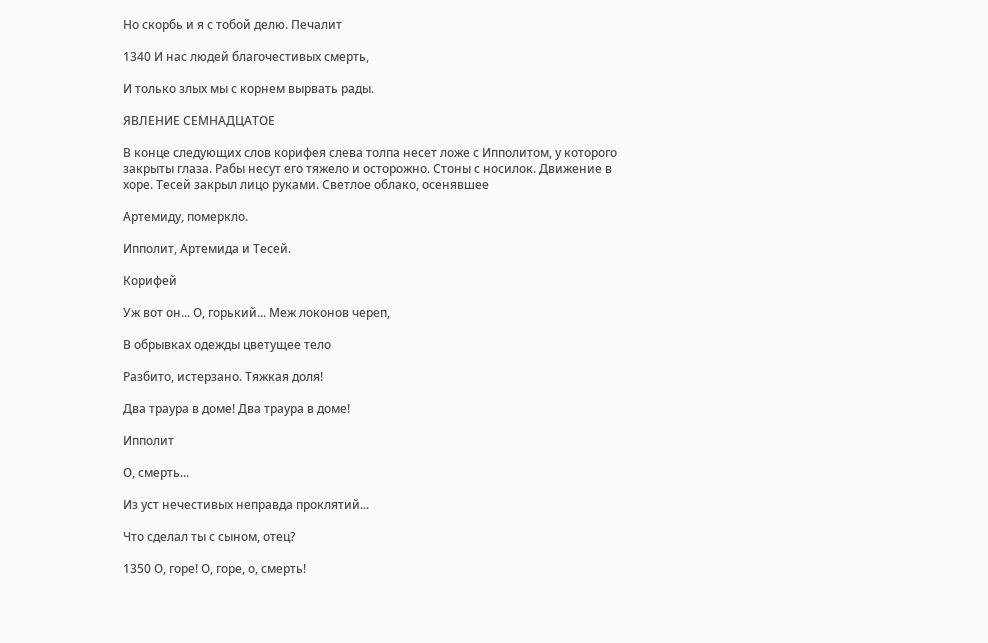Но скорбь и я с тобой делю. Печалит

1340 И нас людей благочестивых смерть,

И только злых мы с корнем вырвать рады.

ЯВЛЕНИЕ СЕМНАДЦАТОЕ

В конце следующих слов корифея слева толпа несет ложе с Ипполитом, у которого закрыты глаза. Рабы несут его тяжело и осторожно. Стоны с носилок. Движение в хоре. Тесей закрыл лицо руками. Светлое облако, осенявшее

Артемиду, померкло.

Ипполит, Артемида и Тесей.

Корифей

Уж вот он... О, горький... Меж локонов череп,

В обрывках одежды цветущее тело

Разбито, истерзано. Тяжкая доля!

Два траура в доме! Два траура в доме!

Ипполит

О, смерть...

Из уст нечестивых неправда проклятий...

Что сделал ты с сыном, отец?

1350 О, горе! О, горе, о, смерть!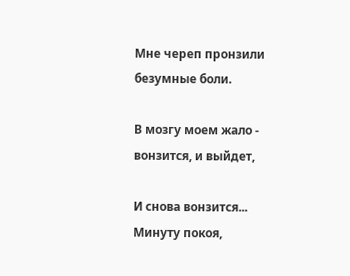Мне череп пронзили безумные боли.

В мозгу моем жало - вонзится, и выйдет,

И снова вонзится... Минуту покоя,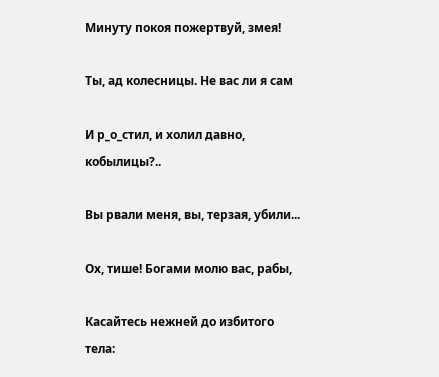Минуту покоя пожертвуй, змея!

Ты, ад колесницы. Не вас ли я сам

И р_о_стил, и холил давно, кобылицы?..

Вы рвали меня, вы, терзая, убили...

Ох, тише! Богами молю вас, рабы,

Касайтесь нежней до избитого тела: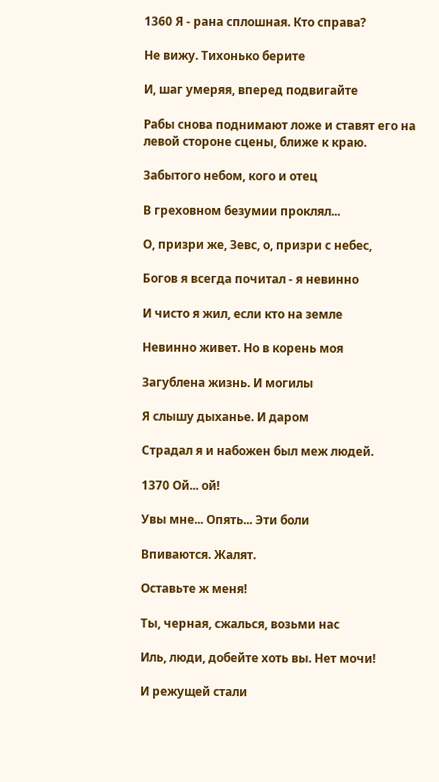1360 Я - рана сплошная. Кто справа?

Не вижу. Тихонько берите

И, шаг умеряя, вперед подвигайте

Рабы снова поднимают ложе и ставят его на левой стороне сцены, ближе к краю.

Забытого небом, кого и отец

В греховном безумии проклял...

О, призри же, Зевс, о, призри с небес,

Богов я всегда почитал - я невинно

И чисто я жил, если кто на земле

Невинно живет. Но в корень моя

Загублена жизнь. И могилы

Я слышу дыханье. И даром

Страдал я и набожен был меж людей.

1370 Ой... ой!

Увы мне... Опять... Эти боли

Впиваются. Жалят.

Оставьте ж меня!

Ты, черная, сжалься, возьми нас

Иль, люди, добейте хоть вы. Нет мочи!

И режущей стали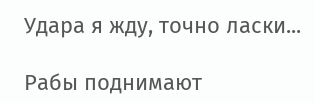Удара я жду, точно ласки...

Рабы поднимают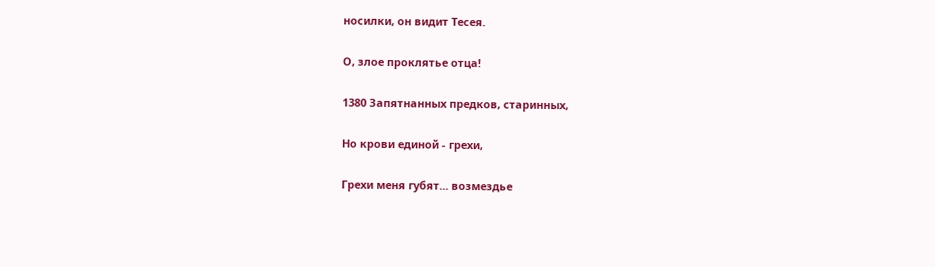носилки, он видит Тесея.

О, злое проклятье отца!

1380 Запятнанных предков, старинных,

Но крови единой - грехи,

Грехи меня губят... возмездье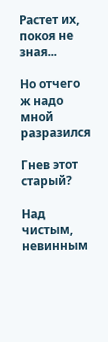Растет их, покоя не зная...

Но отчего ж надо мной разразился

Гнев этот старый?

Над чистым, невинным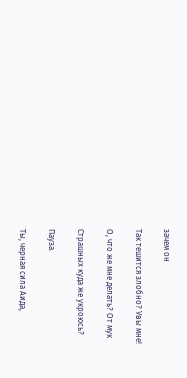зачем он

Так тешится злобно? Увы мне!

О, что же мне делать? От мук

Страшных куда же укроюсь?

Пауза.

Ты, черная сила Аида,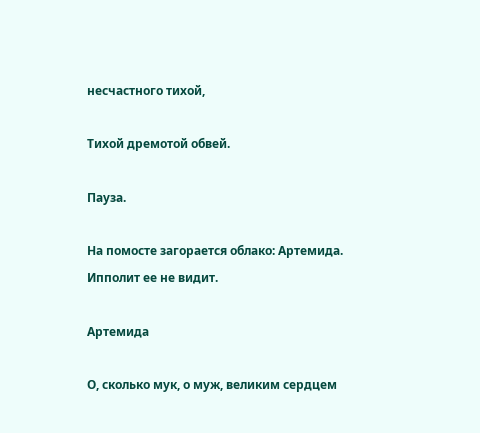несчастного тихой,

Тихой дремотой обвей.

Пауза.

На помосте загорается облако: Артемида. Ипполит ее не видит.

Артемида

О, сколько мук, о муж, великим сердцем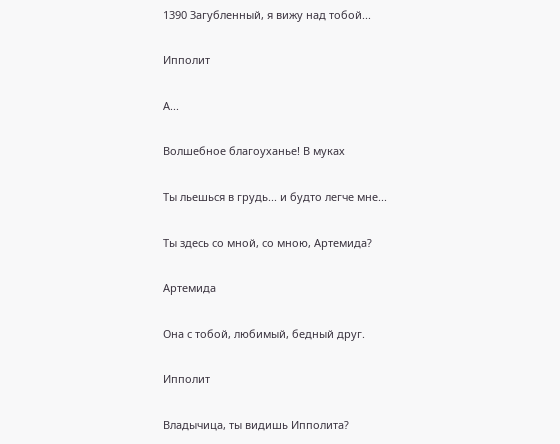1390 Загубленный, я вижу над тобой...

Ипполит

А...

Волшебное благоуханье! В муках

Ты льешься в грудь... и будто легче мне...

Ты здесь со мной, со мною, Артемида?

Артемида

Она с тобой, любимый, бедный друг.

Ипполит

Владычица, ты видишь Ипполита?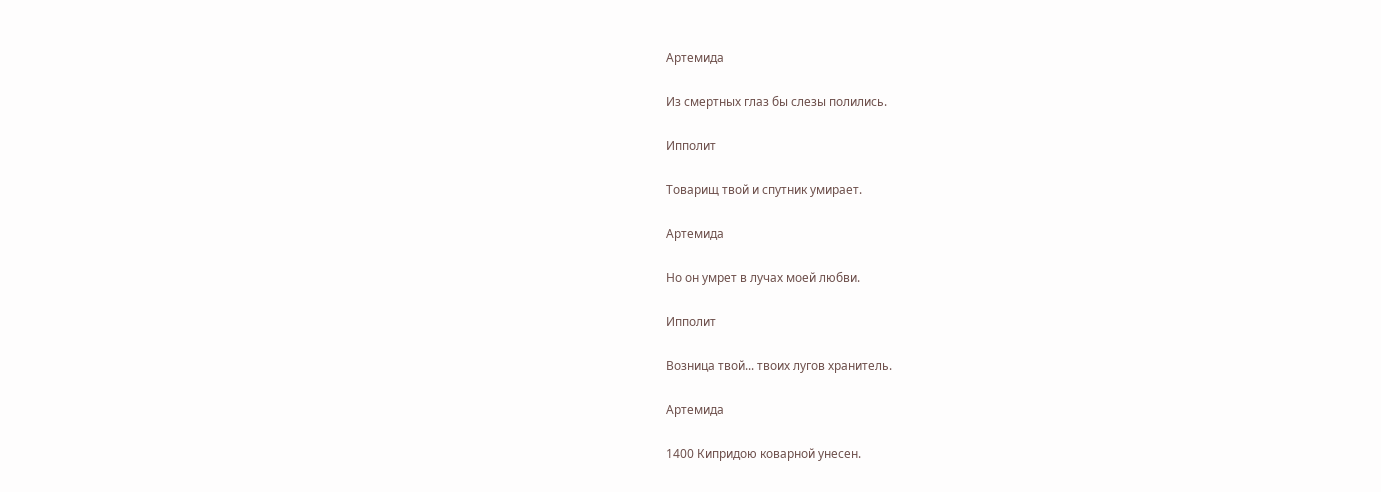Артемида

Из смертных глаз бы слезы полились.

Ипполит

Товарищ твой и спутник умирает.

Артемида

Но он умрет в лучах моей любви.

Ипполит

Возница твой... твоих лугов хранитель.

Артемида

1400 Кипридою коварной унесен.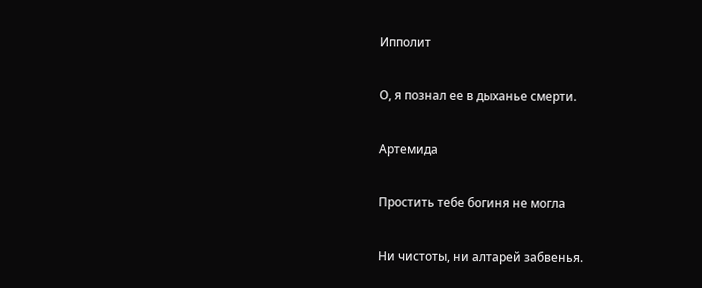Ипполит

О, я познал ее в дыханье смерти.

Артемида

Простить тебе богиня не могла

Ни чистоты, ни алтарей забвенья.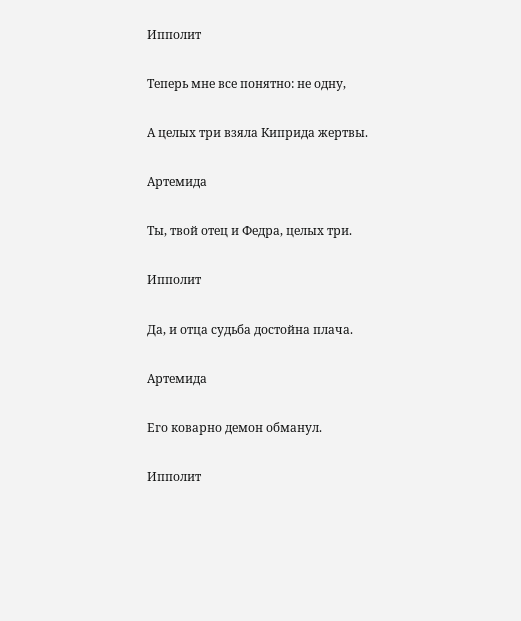Ипполит

Теперь мне все понятно: не одну,

А целых три взяла Киприда жертвы.

Артемида

Ты, твой отец и Федра, целых три.

Ипполит

Да, и отца судьба достойна плача.

Артемида

Его коварно демон обманул.

Ипполит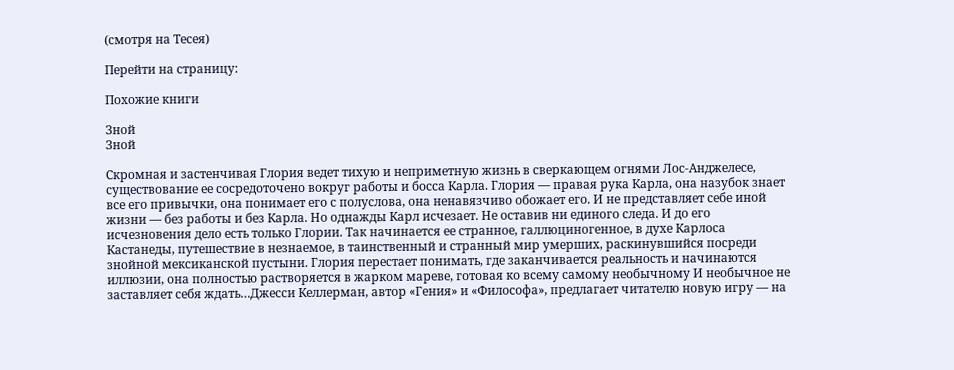(смотря на Тесея)

Перейти на страницу:

Похожие книги

Зной
Зной

Скромная и застенчивая Глория ведет тихую и неприметную жизнь в сверкающем огнями Лос-Анджелесе, существование ее сосредоточено вокруг работы и босса Карла. Глория — правая рука Карла, она назубок знает все его привычки, она понимает его с полуслова, она ненавязчиво обожает его. И не представляет себе иной жизни — без работы и без Карла. Но однажды Карл исчезает. Не оставив ни единого следа. И до его исчезновения дело есть только Глории. Так начинается ее странное, галлюциногенное, в духе Карлоса Кастанеды, путешествие в незнаемое, в таинственный и странный мир умерших, раскинувшийся посреди знойной мексиканской пустыни. Глория перестает понимать, где заканчивается реальность и начинаются иллюзии, она полностью растворяется в жарком мареве, готовая ко всему самому необычному И необычное не заставляет себя ждать…Джесси Келлерман, автор «Гения» и «Философа», предлагает читателю новую игру — на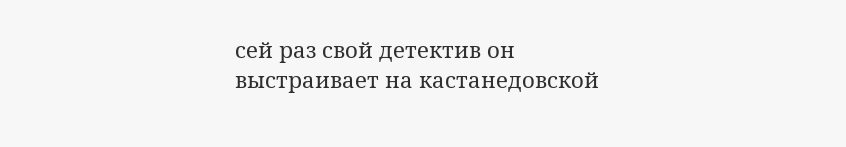сей раз свой детектив он выстраивает на кастанедовской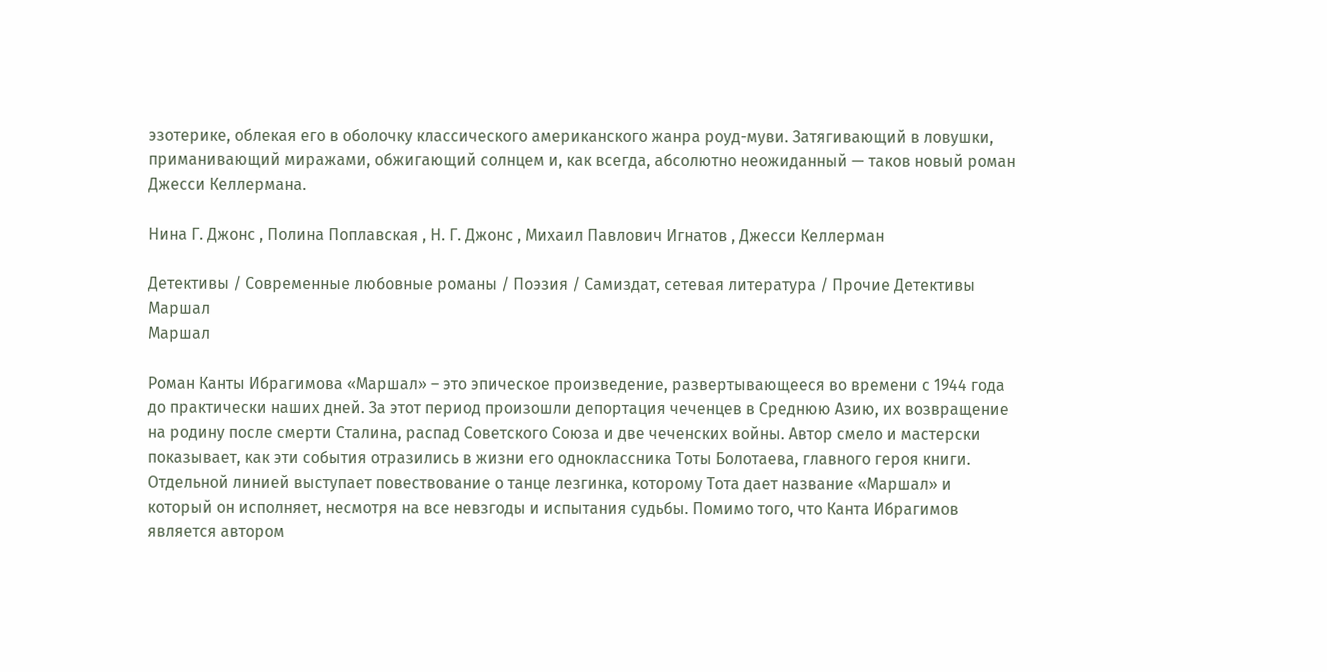эзотерике, облекая его в оболочку классического американского жанра роуд-муви. Затягивающий в ловушки, приманивающий миражами, обжигающий солнцем и, как всегда, абсолютно неожиданный — таков новый роман Джесси Келлермана.

Нина Г. Джонс , Полина Поплавская , Н. Г. Джонс , Михаил Павлович Игнатов , Джесси Келлерман

Детективы / Современные любовные романы / Поэзия / Самиздат, сетевая литература / Прочие Детективы
Маршал
Маршал

Роман Канты Ибрагимова «Маршал» – это эпическое произведение, развертывающееся во времени с 1944 года до практически наших дней. За этот период произошли депортация чеченцев в Среднюю Азию, их возвращение на родину после смерти Сталина, распад Советского Союза и две чеченских войны. Автор смело и мастерски показывает, как эти события отразились в жизни его одноклассника Тоты Болотаева, главного героя книги. Отдельной линией выступает повествование о танце лезгинка, которому Тота дает название «Маршал» и который он исполняет, несмотря на все невзгоды и испытания судьбы. Помимо того, что Канта Ибрагимов является автором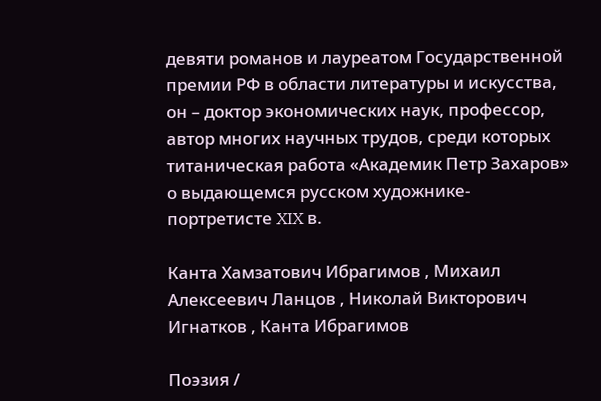девяти романов и лауреатом Государственной премии РФ в области литературы и искусства, он – доктор экономических наук, профессор, автор многих научных трудов, среди которых титаническая работа «Академик Петр Захаров» о выдающемся русском художнике-портретисте XIX в.

Канта Хамзатович Ибрагимов , Михаил Алексеевич Ланцов , Николай Викторович Игнатков , Канта Ибрагимов

Поэзия /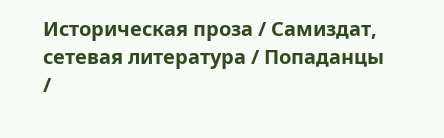Историческая проза / Самиздат, сетевая литература / Попаданцы /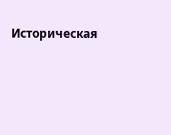Историческая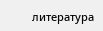литература